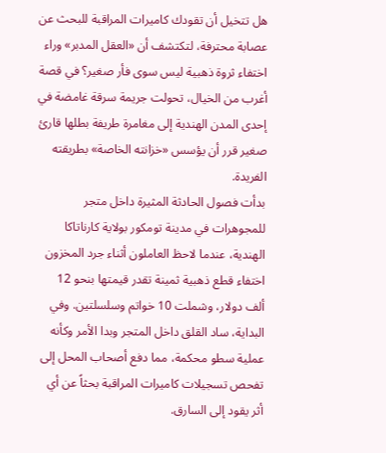هل تتخيل أن تقودك كاميرات المراقبة للبحث عن عصابة محترفة، لتكتشف أن «العقل المدبر» وراء اختفاء ثروة ذهبية ليس سوى فأر صغير؟ في قصة أغرب من الخيال، تحولت جريمة سرقة غامضة في إحدى المدن الهندية إلى مغامرة طريفة بطلها قارئ صغير قرر أن يؤسس «خزانته الخاصة» بطريقته الفريدة.
بدأت فصول الحادثة المثيرة داخل متجر للمجوهرات في مدينة تومكور بولاية كارناتاكا الهندية، عندما لاحظ العاملون أثناء جرد المخزون اختفاء قطع ذهبية ثمينة تقدر قيمتها بنحو 12 ألف دولار، وشملت 10 خواتم وسلسلتين. وفي البداية، ساد القلق داخل المتجر وبدا الأمر وكأنه عملية سطو محكمة، مما دفع أصحاب المحل إلى تفحص تسجيلات كاميرات المراقبة بحثاً عن أي أثر يقود إلى السارق.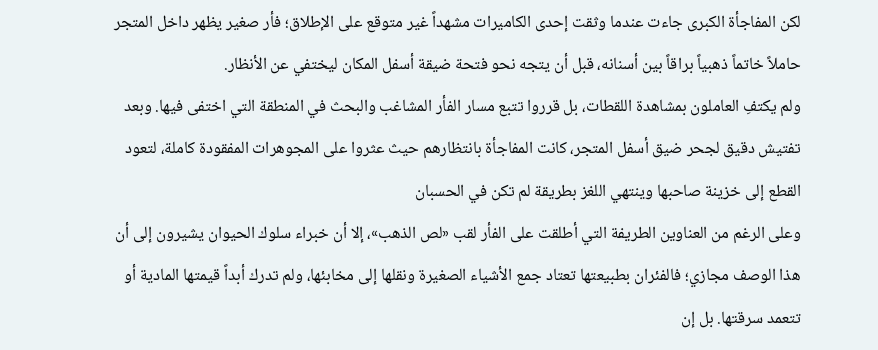لكن المفاجأة الكبرى جاءت عندما وثقت إحدى الكاميرات مشهداً غير متوقع على الإطلاق؛ فأر صغير يظهر داخل المتجر حاملاً خاتماً ذهبياً براقاً بين أسنانه، قبل أن يتجه نحو فتحة ضيقة أسفل المكان ليختفي عن الأنظار.
ولم يكتفِ العاملون بمشاهدة اللقطات، بل قرروا تتبع مسار الفأر المشاغب والبحث في المنطقة التي اختفى فيها. وبعد تفتيش دقيق لجحر ضيق أسفل المتجر، كانت المفاجأة بانتظارهم حيث عثروا على المجوهرات المفقودة كاملة، لتعود القطع إلى خزينة صاحبها وينتهي اللغز بطريقة لم تكن في الحسبان
وعلى الرغم من العناوين الطريفة التي أطلقت على الفأر لقب «لص الذهب»، إلا أن خبراء سلوك الحيوان يشيرون إلى أن هذا الوصف مجازي؛ فالفئران بطبيعتها تعتاد جمع الأشياء الصغيرة ونقلها إلى مخابئها، ولم تدرك أبداً قيمتها المادية أو تتعمد سرقتها. بل إن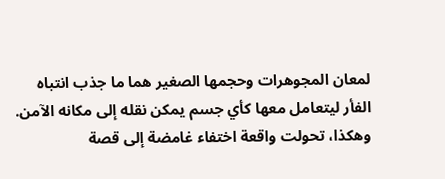لمعان المجوهرات وحجمها الصغير هما ما جذب انتباه الفأر ليتعامل معها كأي جسم يمكن نقله إلى مكانه الآمن.
وهكذا، تحولت واقعة اختفاء غامضة إلى قصة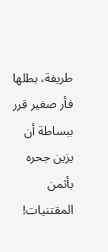طريفة، بطلها فأر صغير قرر ببساطة أن يزين جحره بأثمن المقتنيات!